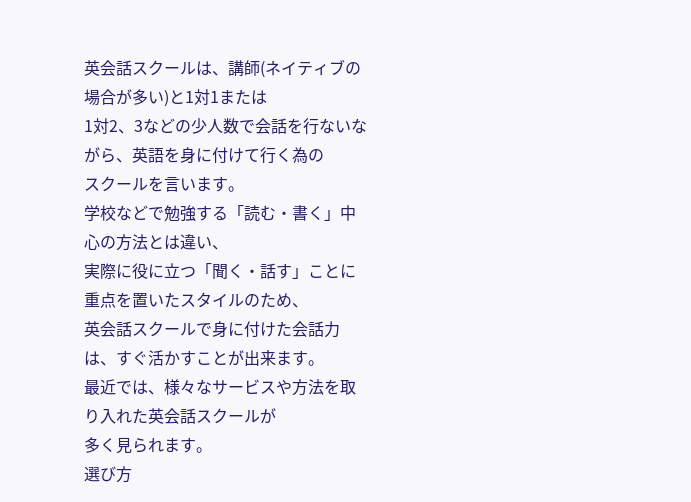英会話スクールは、講師(ネイティブの場合が多い)と1対1または
1対2、3などの少人数で会話を行ないながら、英語を身に付けて行く為の
スクールを言います。
学校などで勉強する「読む・書く」中心の方法とは違い、
実際に役に立つ「聞く・話す」ことに重点を置いたスタイルのため、
英会話スクールで身に付けた会話力は、すぐ活かすことが出来ます。
最近では、様々なサービスや方法を取り入れた英会話スクールが
多く見られます。
選び方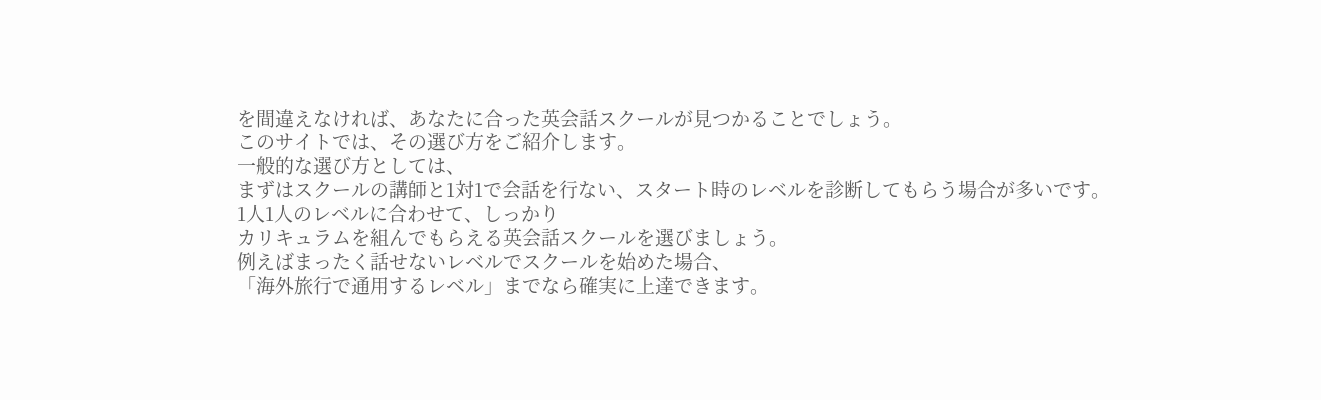を間違えなければ、あなたに合った英会話スクールが見つかることでしょう。
このサイトでは、その選び方をご紹介します。
一般的な選び方としては、
まずはスクールの講師と1対1で会話を行ない、スタート時のレベルを診断してもらう場合が多いです。
1人1人のレベルに合わせて、しっかり
カリキュラムを組んでもらえる英会話スクールを選びましょう。
例えばまったく話せないレベルでスクールを始めた場合、
「海外旅行で通用するレベル」までなら確実に上達できます。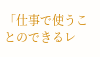「仕事で使うことのできるレ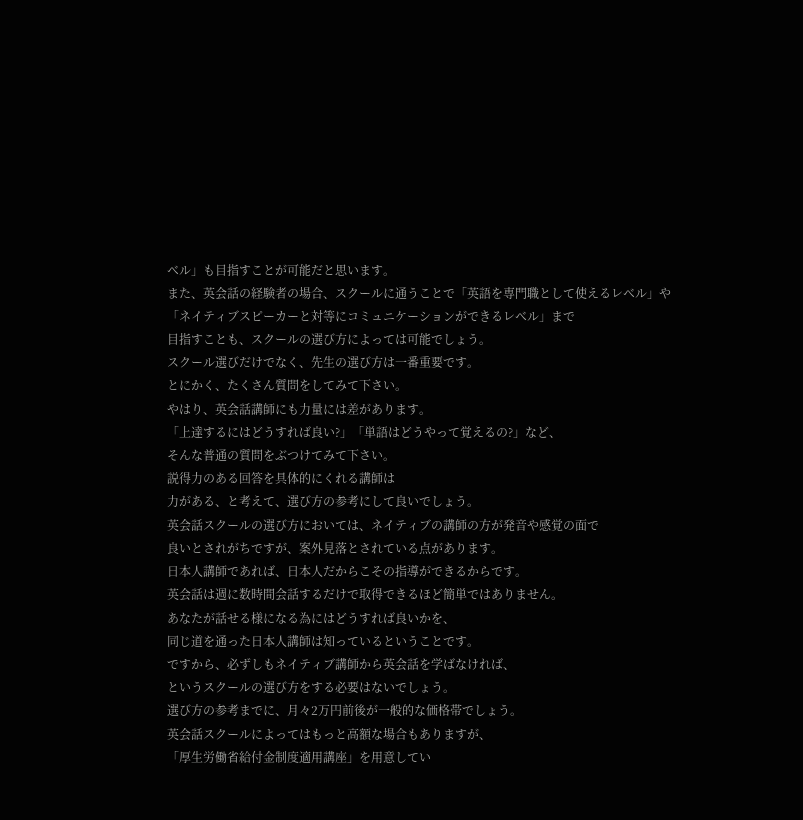ベル」も目指すことが可能だと思います。
また、英会話の経験者の場合、スクールに通うことで「英語を専門職として使えるレベル」や
「ネイティブスピーカーと対等にコミュニケーションができるレベル」まで
目指すことも、スクールの選び方によっては可能でしょう。
スクール選びだけでなく、先生の選び方は一番重要です。
とにかく、たくさん質問をしてみて下さい。
やはり、英会話講師にも力量には差があります。
「上達するにはどうすれば良い?」「単語はどうやって覚えるの?」など、
そんな普通の質問をぶつけてみて下さい。
説得力のある回答を具体的にくれる講師は
力がある、と考えて、選び方の参考にして良いでしょう。
英会話スクールの選び方においては、ネイティブの講師の方が発音や感覚の面で
良いとされがちですが、案外見落とされている点があります。
日本人講師であれば、日本人だからこその指導ができるからです。
英会話は週に数時間会話するだけで取得できるほど簡単ではありません。
あなたが話せる様になる為にはどうすれば良いかを、
同じ道を通った日本人講師は知っているということです。
ですから、必ずしもネイティブ講師から英会話を学ばなければ、
というスクールの選び方をする必要はないでしょう。
選び方の参考までに、月々2万円前後が一般的な価格帯でしょう。
英会話スクールによってはもっと高額な場合もありますが、
「厚生労働省給付金制度適用講座」を用意してい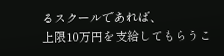るスクールであれば、
上限10万円を支給してもらうこ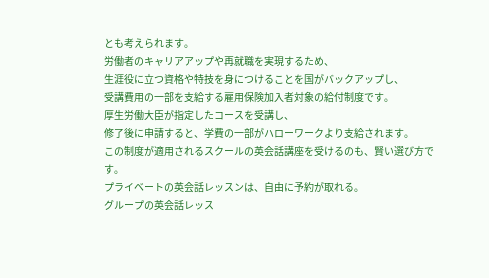とも考えられます。
労働者のキャリアアップや再就職を実現するため、
生涯役に立つ資格や特技を身につけることを国がバックアップし、
受講費用の一部を支給する雇用保険加入者対象の給付制度です。
厚生労働大臣が指定したコースを受講し、
修了後に申請すると、学費の一部がハローワークより支給されます。
この制度が適用されるスクールの英会話講座を受けるのも、賢い選び方です。
プライベートの英会話レッスンは、自由に予約が取れる。
グループの英会話レッス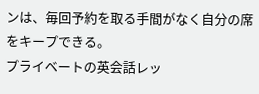ンは、毎回予約を取る手間がなく自分の席をキープできる。
プライベートの英会話レッ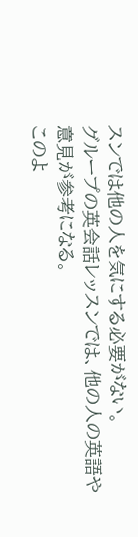スンでは他の人を気にする必要がない。
グループの英会話レッスンでは、他の人の英語や意見が参考になる。
このよ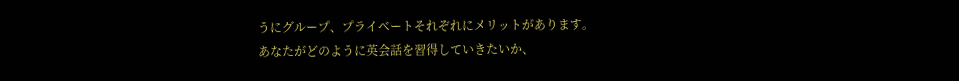うにグループ、プライベートそれぞれにメリットがあります。
あなたがどのように英会話を習得していきたいか、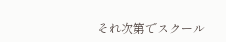それ次第でスクール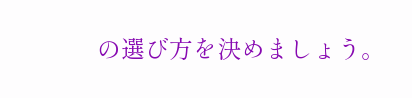の選び方を決めましょう。